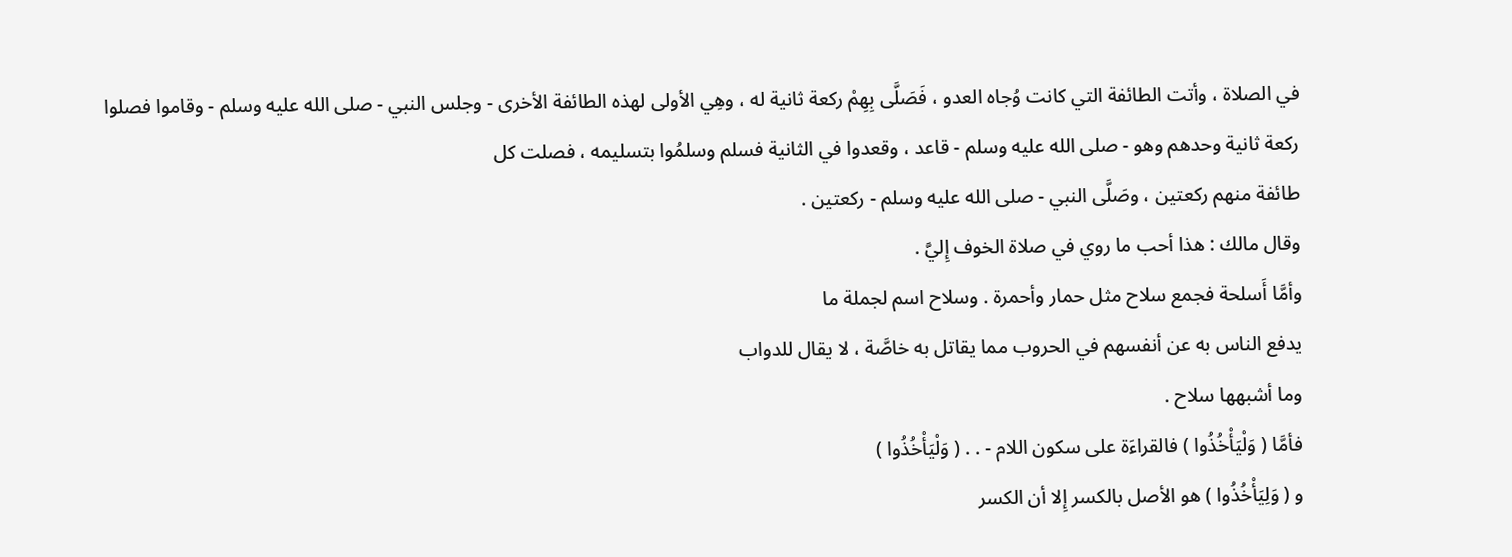في الصلاة ، وأتت الطائفة التي كانت وُجاه العدو ، فَصَلَّى بِهِمْ ركعة ثانية له ، وهِي الأولى لهذه الطائفة الأخرى - وجلس النبي - صلى الله عليه وسلم - وقاموا فصلوا ركعة ثانية وحدهم وهو - صلى الله عليه وسلم - قاعد ، وقعدوا في الثانية فسلم وسلمُوا بتسليمه ، فصلت كل
طائفة منهم ركعتين ، وصَلَّى النبي - صلى الله عليه وسلم - ركعتين .
وقال مالك : هذا أحب ما روي في صلاة الخوف إِليَّ .
وأمَّا أَسلحة فجمع سلاح مثل حمار وأحمرة . وسلاح اسم لجملة ما
يدفع الناس به عن أنفسهم في الحروب مما يقاتل به خاصَّة ، لا يقال للدواب
وما أشبهها سلاح .
فأمَّا ( وَلْيَأْخُذُوا ) فالقراءَة على سكون اللام - . . ( وَلْيَأْخُذُوا )
و ( وَلِيَأْخُذُوا ) هو الأصل بالكسر إِلا أن الكسر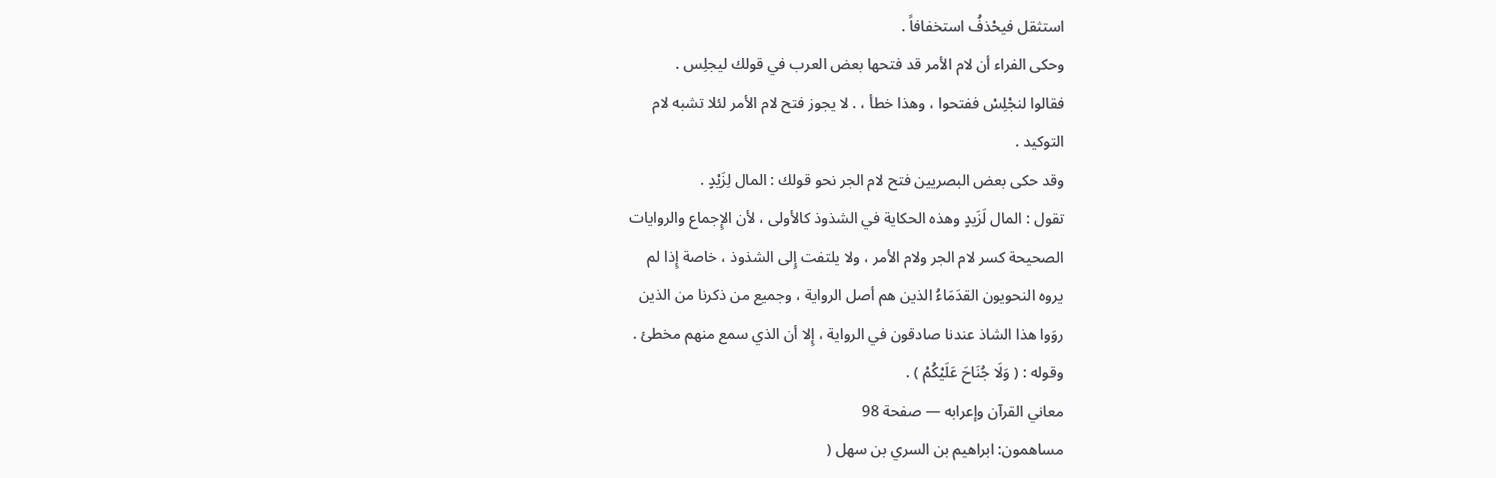استثقل فيحْذفُ استخفافاً .
وحكى الفراء أن لام الأمر قد فتحها بعض العرب في قولك ليجلِس .
فقالوا لنجْلِسْ ففتحوا ، وهذا خطأ ، . لا يجوز فتح لام الأمر لئلا تشبه لام
التوكيد .
وقد حكى بعض البصريين فتح لام الجر نحو قولك : المال لِزَيْدٍ .
تقول : المال لَزَيدٍ وهذه الحكاية في الشذوذ كالأولى ، لأن الإِجماع والروايات
الصحيحة كسر لام الجر ولام الأمر ، ولا يلتفت إِلى الشذوذ ، خاصة إِذا لم
يروه النحويون القدَمَاءُ الذين هم أصل الرواية ، وجميع من ذكرنا من الذين
روَوا هذا الشاذ عندنا صادقون في الرواية ، إِلا أن الذي سمع منهم مخطئ .
وقوله : ( وَلَا جُنَاحَ عَلَيْكُمْ ) .
معاني القرآن وإعرابه — صفحة 98
مساهمون: ابراهيم بن السري بن سهل (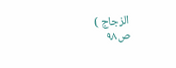الزجاج )
ص٩٨